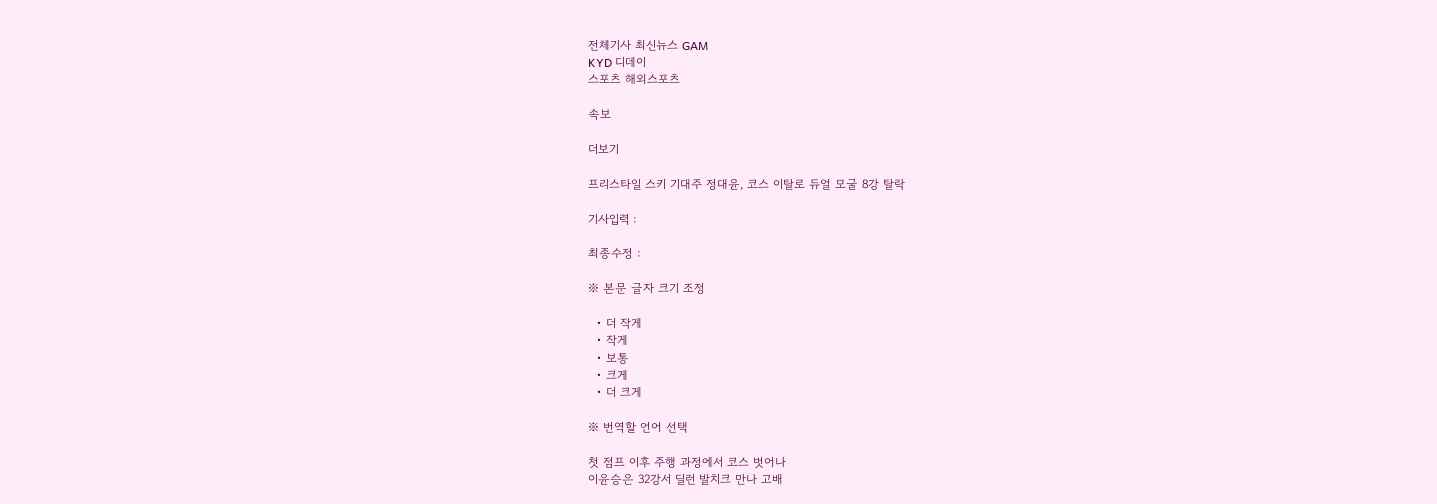전체기사 최신뉴스 GAM
KYD 디데이
스포츠 해외스포츠

속보

더보기

프리스타일 스키 기대주 정대윤, 코스 이탈로 듀얼 모굴 8강 탈락

기사입력 :

최종수정 :

※ 본문 글자 크기 조정

  • 더 작게
  • 작게
  • 보통
  • 크게
  • 더 크게

※ 번역할 언어 선택

첫 점프 이후 주행 과정에서 코스 벗어나
이윤승은 32강서 딜런 발치크 만나 고배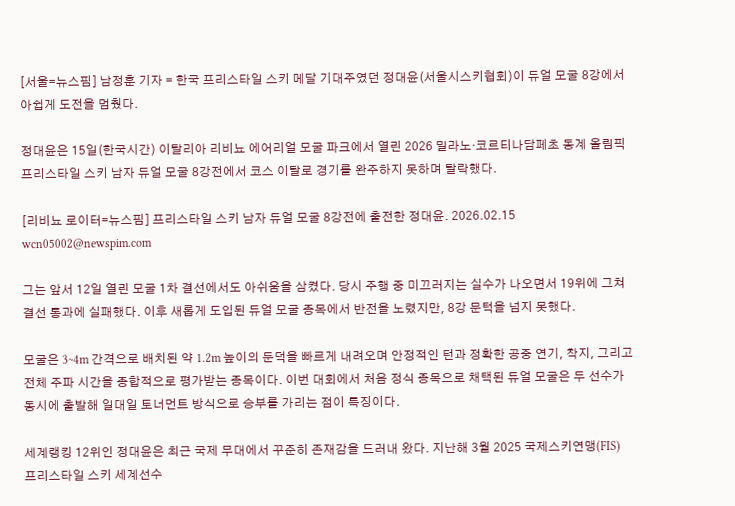[서울=뉴스핌] 남정훈 기자 = 한국 프리스타일 스키 메달 기대주였던 정대윤(서울시스키협회)이 듀얼 모굴 8강에서 아쉽게 도전을 멈췄다.

정대윤은 15일(한국시간) 이탈리아 리비뇨 에어리얼 모굴 파크에서 열린 2026 밀라노·코르티나담페초 동계 올림픽 프리스타일 스키 남자 듀얼 모굴 8강전에서 코스 이탈로 경기를 완주하지 못하며 탈락했다.

[리비뇨 로이터=뉴스핌] 프리스타일 스키 남자 듀얼 모굴 8강전에 출전한 정대윤. 2026.02.15 wcn05002@newspim.com

그는 앞서 12일 열린 모굴 1차 결선에서도 아쉬움을 삼켰다. 당시 주행 중 미끄러지는 실수가 나오면서 19위에 그쳐 결선 통과에 실패했다. 이후 새롭게 도입된 듀얼 모굴 종목에서 반전을 노렸지만, 8강 문턱을 넘지 못했다.

모굴은 3~4m 간격으로 배치된 약 1.2m 높이의 둔덕을 빠르게 내려오며 안정적인 턴과 정확한 공중 연기, 착지, 그리고 전체 주파 시간을 종합적으로 평가받는 종목이다. 이번 대회에서 처음 정식 종목으로 채택된 듀얼 모굴은 두 선수가 동시에 출발해 일대일 토너먼트 방식으로 승부를 가리는 점이 특징이다.

세계랭킹 12위인 정대윤은 최근 국제 무대에서 꾸준히 존재감을 드러내 왔다. 지난해 3월 2025 국제스키연맹(FIS) 프리스타일 스키 세계선수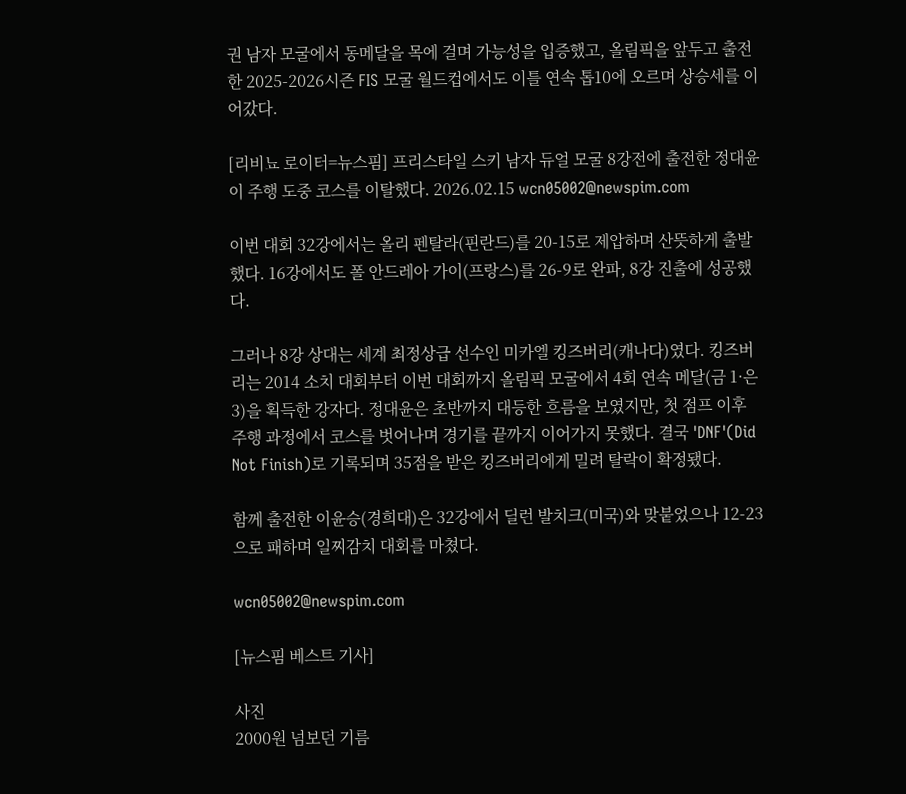권 남자 모굴에서 동메달을 목에 걸며 가능성을 입증했고, 올림픽을 앞두고 출전한 2025-2026시즌 FIS 모굴 월드컵에서도 이틀 연속 톱10에 오르며 상승세를 이어갔다.

[리비뇨 로이터=뉴스핌] 프리스타일 스키 남자 듀얼 모굴 8강전에 출전한 정대윤이 주행 도중 코스를 이탈했다. 2026.02.15 wcn05002@newspim.com

이번 대회 32강에서는 올리 펜탈라(핀란드)를 20-15로 제압하며 산뜻하게 출발했다. 16강에서도 폴 안드레아 가이(프랑스)를 26-9로 완파, 8강 진출에 성공했다.

그러나 8강 상대는 세계 최정상급 선수인 미카엘 킹즈버리(캐나다)였다. 킹즈버리는 2014 소치 대회부터 이번 대회까지 올림픽 모굴에서 4회 연속 메달(금 1·은 3)을 획득한 강자다. 정대윤은 초반까지 대등한 흐름을 보였지만, 첫 점프 이후 주행 과정에서 코스를 벗어나며 경기를 끝까지 이어가지 못했다. 결국 'DNF'(Did Not Finish)로 기록되며 35점을 받은 킹즈버리에게 밀려 탈락이 확정됐다.

함께 출전한 이윤승(경희대)은 32강에서 딜런 발치크(미국)와 맞붙었으나 12-23으로 패하며 일찌감치 대회를 마쳤다.

wcn05002@newspim.com

[뉴스핌 베스트 기사]

사진
2000원 넘보던 기름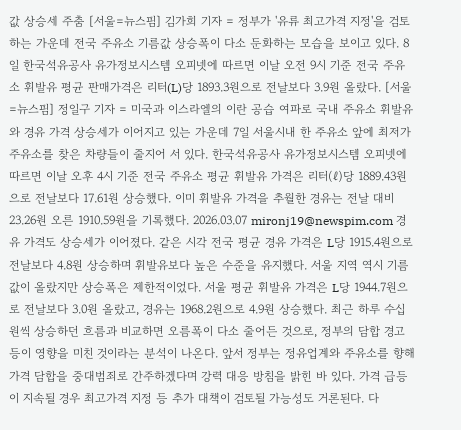값 상승세 주춤 [서울=뉴스핌] 김가희 기자 = 정부가 '유류 최고가격 지정'을 검토하는 가운데 전국 주유소 기름값 상승폭이 다소 둔화하는 모습을 보이고 있다. 8일 한국석유공사 유가정보시스템 오피넷에 따르면 이날 오전 9시 기준 전국 주유소 휘발유 평균 판매가격은 리터(L)당 1893.3원으로 전날보다 3.9원 올랐다. [서울=뉴스핌] 정일구 기자 = 미국과 이스라엘의 이란 공습 여파로 국내 주유소 휘발유와 경유 가격 상승세가 이어지고 있는 가운데 7일 서울시내 한 주유소 앞에 최저가 주유소를 찾은 차량들이 줄지어 서 있다. 한국석유공사 유가정보시스템 오피넷에 따르면 이날 오후 4시 기준 전국 주유소 평균 휘발유 가격은 리터(ℓ)당 1889.43원으로 전날보다 17.61원 상승했다. 이미 휘발유 가격을 추월한 경유는 전날 대비 23.26원 오른 1910.59원을 기록했다. 2026.03.07 mironj19@newspim.com 경유 가격도 상승세가 이어졌다. 같은 시각 전국 평균 경유 가격은 L당 1915.4원으로 전날보다 4.8원 상승하며 휘발유보다 높은 수준을 유지했다. 서울 지역 역시 기름값이 올랐지만 상승폭은 제한적이었다. 서울 평균 휘발유 가격은 L당 1944.7원으로 전날보다 3.0원 올랐고, 경유는 1968.2원으로 4.9원 상승했다. 최근 하루 수십 원씩 상승하던 흐름과 비교하면 오름폭이 다소 줄어든 것으로, 정부의 담합 경고 등이 영향을 미친 것이라는 분석이 나온다. 앞서 정부는 정유업계와 주유소를 향해 가격 담합을 중대범죄로 간주하겠다며 강력 대응 방침을 밝힌 바 있다. 가격 급등이 지속될 경우 최고가격 지정 등 추가 대책이 검토될 가능성도 거론된다. 다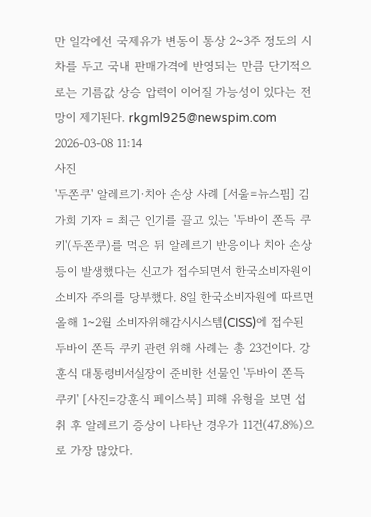만 일각에선 국제유가 변동이 통상 2~3주 정도의 시차를 두고 국내 판매가격에 반영되는 만큼 단기적으로는 기름값 상승 압력이 이어질 가능성이 있다는 전망이 제기된다. rkgml925@newspim.com 2026-03-08 11:14
사진
'두쫀쿠' 알레르기·치아 손상 사례 [서울=뉴스핌] 김가희 기자 = 최근 인기를 끌고 있는 '두바이 쫀득 쿠키'(두쫀쿠)를 먹은 뒤 알레르기 반응이나 치아 손상 등이 발생했다는 신고가 접수되면서 한국소비자원이 소비자 주의를 당부했다. 8일 한국소비자원에 따르면 올해 1~2월 소비자위해감시시스템(CISS)에 접수된 두바이 쫀득 쿠키 관련 위해 사례는 총 23건이다. 강훈식 대통령비서실장이 준비한 선물인 '두바이 쫀득 쿠키' [사진=강훈식 페이스북] 피해 유형을 보면 섭취 후 알레르기 증상이 나타난 경우가 11건(47.8%)으로 가장 많았다.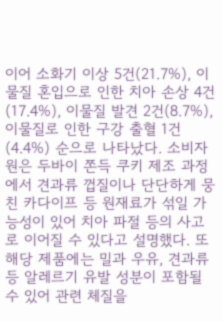이어 소화기 이상 5건(21.7%), 이물질 혼입으로 인한 치아 손상 4건(17.4%), 이물질 발견 2건(8.7%), 이물질로 인한 구강 출혈 1건(4.4%) 순으로 나타났다. 소비자원은 두바이 쫀득 쿠키 제조 과정에서 견과류 껍질이나 단단하게 뭉친 카다이프 등 원재료가 섞일 가능성이 있어 치아 파절 등의 사고로 이어질 수 있다고 설명했다. 또 해당 제품에는 밀과 우유, 견과류 등 알레르기 유발 성분이 포함될 수 있어 관련 체질을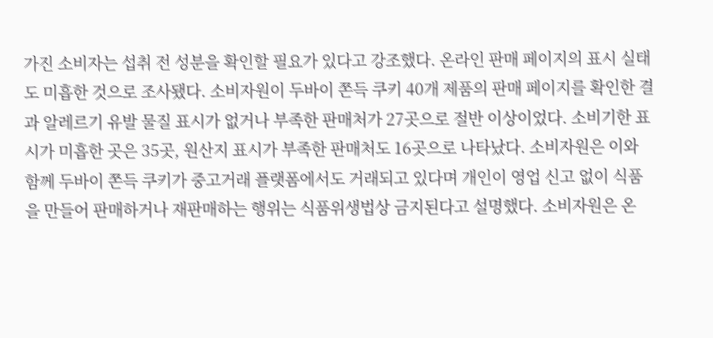가진 소비자는 섭취 전 성분을 확인할 필요가 있다고 강조했다. 온라인 판매 페이지의 표시 실태도 미흡한 것으로 조사됐다. 소비자원이 두바이 쫀득 쿠키 40개 제품의 판매 페이지를 확인한 결과 알레르기 유발 물질 표시가 없거나 부족한 판매처가 27곳으로 절반 이상이었다. 소비기한 표시가 미흡한 곳은 35곳, 원산지 표시가 부족한 판매처도 16곳으로 나타났다. 소비자원은 이와 함께 두바이 쫀득 쿠키가 중고거래 플랫폼에서도 거래되고 있다며 개인이 영업 신고 없이 식품을 만들어 판매하거나 재판매하는 행위는 식품위생법상 금지된다고 설명했다. 소비자원은 온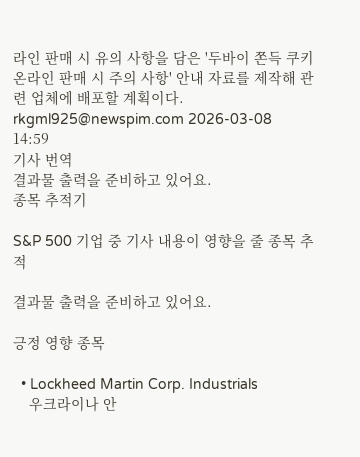라인 판매 시 유의 사항을 담은 '두바이 쫀득 쿠키 온라인 판매 시 주의 사항' 안내 자료를 제작해 관련 업체에 배포할 계획이다. rkgml925@newspim.com 2026-03-08 14:59
기사 번역
결과물 출력을 준비하고 있어요.
종목 추적기

S&P 500 기업 중 기사 내용이 영향을 줄 종목 추적

결과물 출력을 준비하고 있어요.

긍정 영향 종목

  • Lockheed Martin Corp. Industrials
    우크라이나 안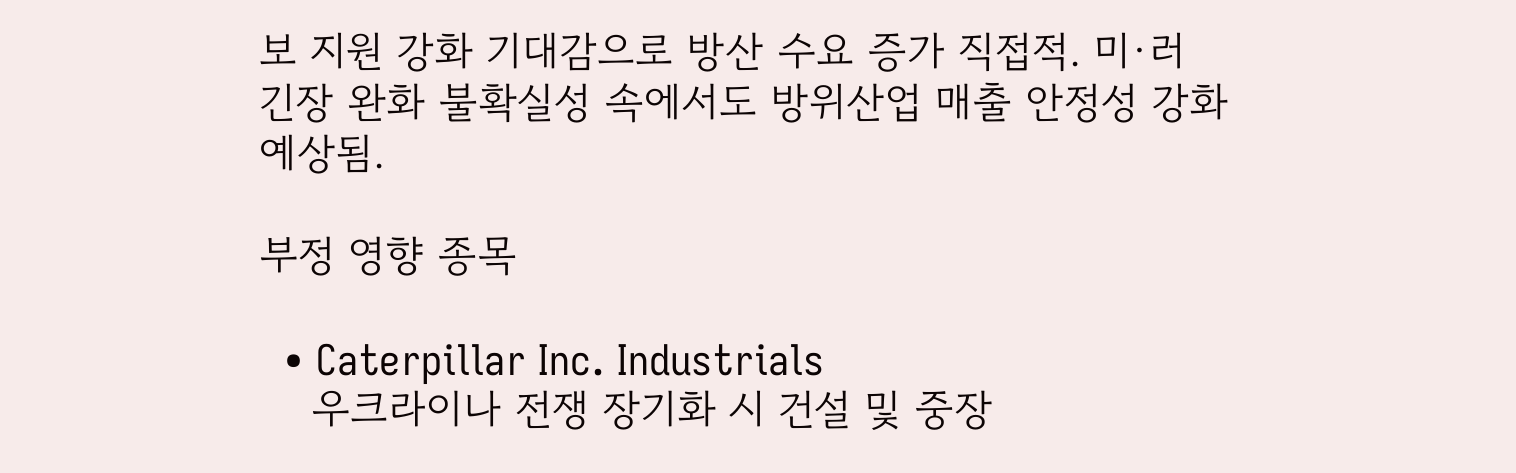보 지원 강화 기대감으로 방산 수요 증가 직접적. 미·러 긴장 완화 불확실성 속에서도 방위산업 매출 안정성 강화 예상됨.

부정 영향 종목

  • Caterpillar Inc. Industrials
    우크라이나 전쟁 장기화 시 건설 및 중장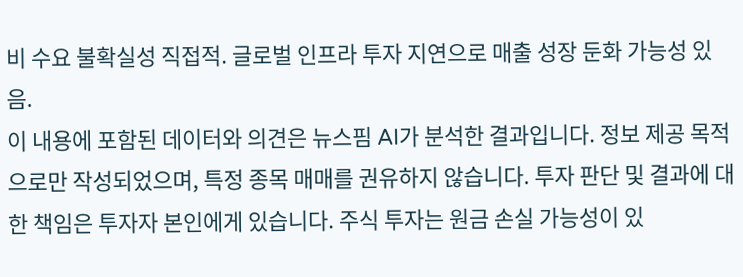비 수요 불확실성 직접적. 글로벌 인프라 투자 지연으로 매출 성장 둔화 가능성 있음.
이 내용에 포함된 데이터와 의견은 뉴스핌 AI가 분석한 결과입니다. 정보 제공 목적으로만 작성되었으며, 특정 종목 매매를 권유하지 않습니다. 투자 판단 및 결과에 대한 책임은 투자자 본인에게 있습니다. 주식 투자는 원금 손실 가능성이 있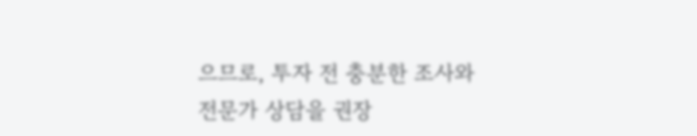으므로, 투자 전 충분한 조사와 전문가 상담을 권장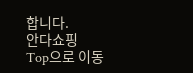합니다.
안다쇼핑
Top으로 이동